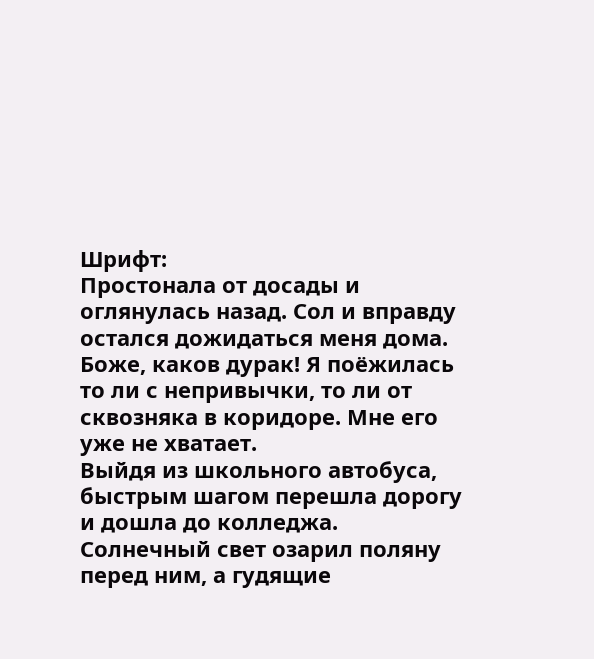Шрифт:
Простонала от досады и оглянулась назад. Сол и вправду остался дожидаться меня дома. Боже, каков дурак! Я поёжилась то ли с непривычки, то ли от сквозняка в коридоре. Мне его уже не хватает.
Выйдя из школьного автобуса, быстрым шагом перешла дорогу и дошла до колледжа. Солнечный свет озарил поляну перед ним, а гудящие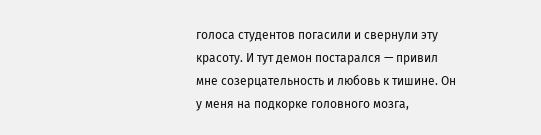голоса студентов погасили и свернули эту красоту. И тут демон постарался — привил мне созерцательность и любовь к тишине. Он у меня на подкорке головного мозга,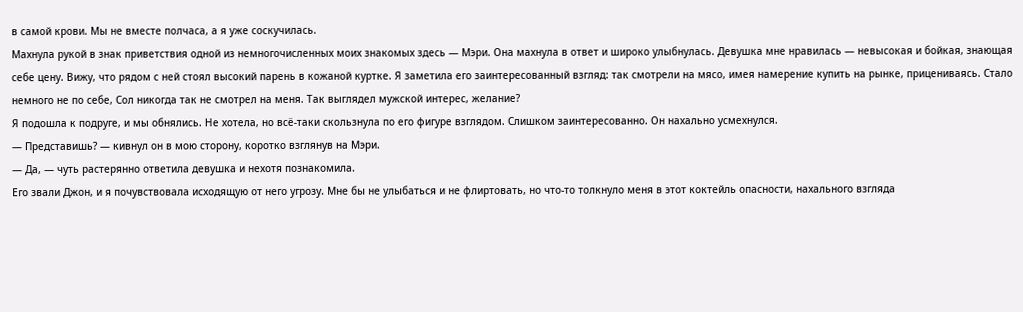в самой крови. Мы не вместе полчаса, а я уже соскучилась.
Махнула рукой в знак приветствия одной из немногочисленных моих знакомых здесь — Мэри. Она махнула в ответ и широко улыбнулась. Девушка мне нравилась — невысокая и бойкая, знающая себе цену. Вижу, что рядом с ней стоял высокий парень в кожаной куртке. Я заметила его заинтересованный взгляд: так смотрели на мясо, имея намерение купить на рынке, прицениваясь. Стало немного не по себе, Сол никогда так не смотрел на меня. Так выглядел мужской интерес, желание?
Я подошла к подруге, и мы обнялись. Не хотела, но всё-таки скользнула по его фигуре взглядом. Слишком заинтересованно. Он нахально усмехнулся.
— Представишь? — кивнул он в мою сторону, коротко взглянув на Мэри.
— Да, — чуть растерянно ответила девушка и нехотя познакомила.
Его звали Джон, и я почувствовала исходящую от него угрозу. Мне бы не улыбаться и не флиртовать, но что-то толкнуло меня в этот коктейль опасности, нахального взгляда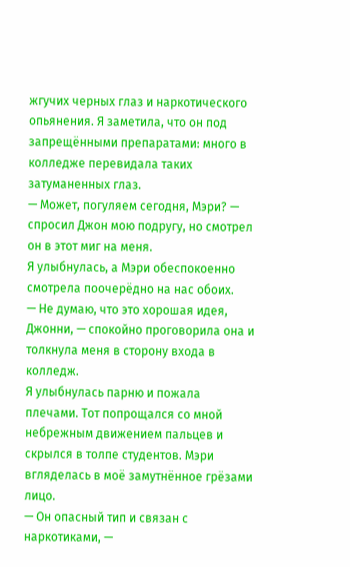жгучих черных глаз и наркотического опьянения. Я заметила, что он под запрещёнными препаратами: много в колледже перевидала таких затуманенных глаз.
— Может, погуляем сегодня, Мэри? — спросил Джон мою подругу, но смотрел он в этот миг на меня.
Я улыбнулась, а Мэри обеспокоенно смотрела поочерёдно на нас обоих.
— Не думаю, что это хорошая идея, Джонни, — спокойно проговорила она и толкнула меня в сторону входа в колледж.
Я улыбнулась парню и пожала плечами. Тот попрощался со мной небрежным движением пальцев и скрылся в толпе студентов. Мэри вгляделась в моё замутнённое грёзами лицо.
— Он опасный тип и связан с наркотиками, —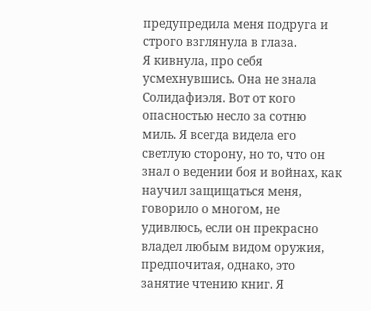предупредила меня подруга и строго взглянула в глаза.
Я кивнула, про себя усмехнувшись. Она не знала Солидафиэля. Вот от кого опасностью несло за сотню миль. Я всегда видела его светлую сторону, но то, что он знал о ведении боя и войнах, как научил защищаться меня, говорило о многом, не удивлюсь, если он прекрасно владел любым видом оружия, предпочитая, однако, это занятие чтению книг. Я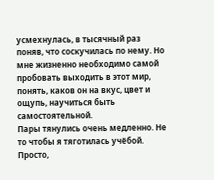усмехнулась, в тысячный раз поняв, что соскучилась по нему. Но мне жизненно необходимо самой пробовать выходить в этот мир, понять, каков он на вкус, цвет и ощупь, научиться быть самостоятельной.
Пары тянулись очень медленно. Не то чтобы я тяготилась учёбой. Просто,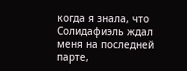когда я знала, что Солидафиэль ждал меня на последней парте,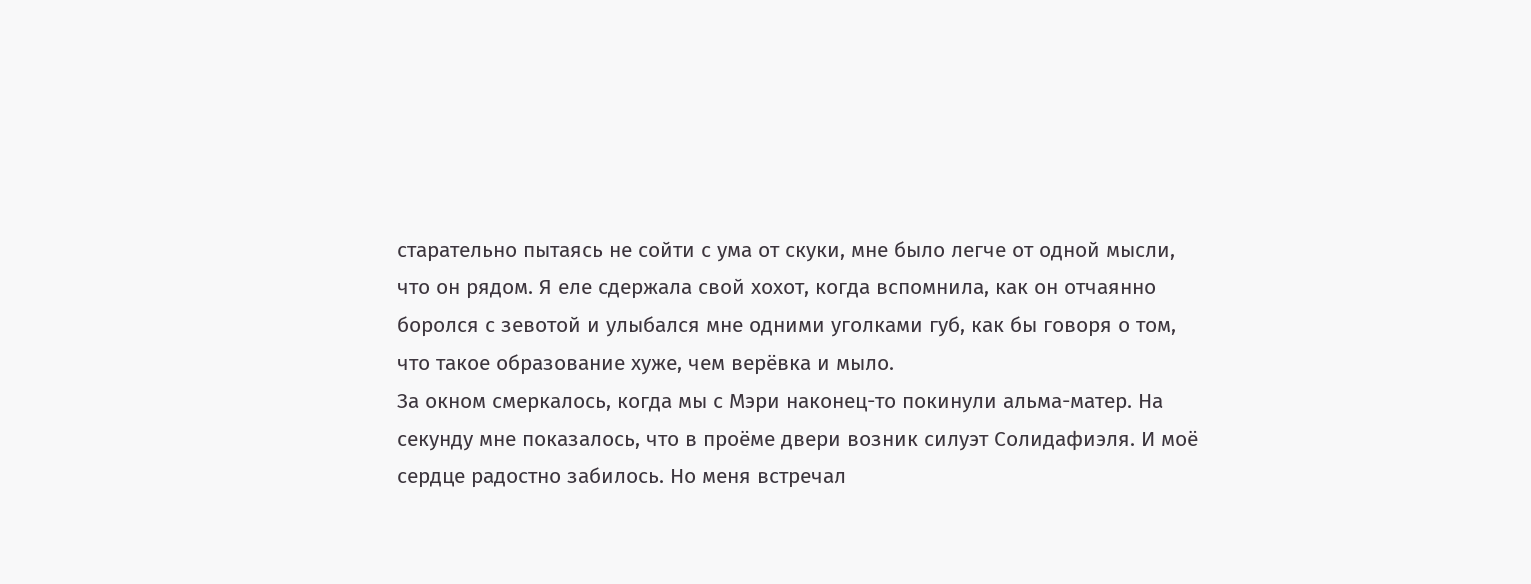старательно пытаясь не сойти с ума от скуки, мне было легче от одной мысли, что он рядом. Я еле сдержала свой хохот, когда вспомнила, как он отчаянно боролся с зевотой и улыбался мне одними уголками губ, как бы говоря о том, что такое образование хуже, чем верёвка и мыло.
За окном смеркалось, когда мы с Мэри наконец-то покинули альма-матер. На секунду мне показалось, что в проёме двери возник силуэт Солидафиэля. И моё сердце радостно забилось. Но меня встречал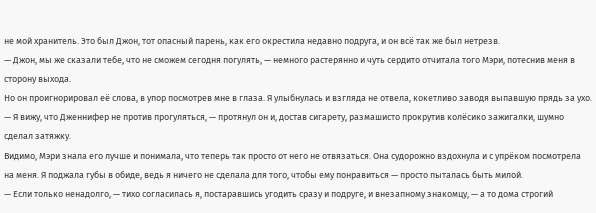не мой хранитель. Это был Джон, тот опасный парень, как его окрестила недавно подруга, и он всё так же был нетрезв.
— Джон, мы же сказали тебе, что не сможем сегодня погулять, — немного растерянно и чуть сердито отчитала того Мэри, потеснив меня в сторону выхода.
Но он проигнорировал её слова, в упор посмотрев мне в глаза. Я улыбнулась и взгляда не отвела, кокетливо заводя выпавшую прядь за ухо.
— Я вижу, что Дженнифер не против прогуляться, — протянул он и, достав сигарету, размашисто прокрутив колёсико зажигалки, шумно сделал затяжку.
Видимо, Мэри знала его лучше и понимала, что теперь так просто от него не отвязаться. Она судорожно вздохнула и с упрёком посмотрела на меня. Я поджала губы в обиде, ведь я ничего не сделала для того, чтобы ему понравиться — просто пыталась быть милой.
— Если только ненадолго, — тихо согласилась я, постаравшись угодить сразу и подруге, и внезапному знакомцу, — а то дома строгий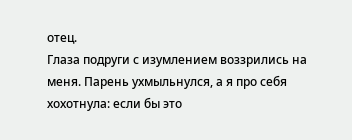отец.
Глаза подруги с изумлением воззрились на меня. Парень ухмыльнулся, а я про себя хохотнула: если бы это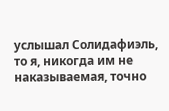услышал Солидафиэль, то я, никогда им не наказываемая, точно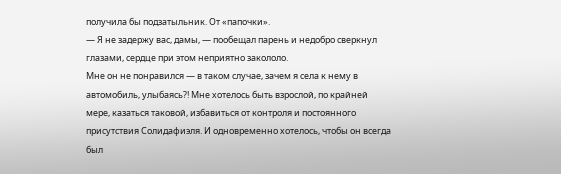получила бы подзатыльник. От «папочки».
— Я не задержу вас, дамы, — пообещал парень и недобро сверкнул глазами, сердце при этом неприятно закололо.
Мне он не понравился — в таком случае, зачем я села к нему в автомобиль, улыбаясь?! Мне хотелось быть взрослой, по крайней мере, казаться таковой, избавиться от контроля и постоянного присутствия Солидафиэля. И одновременно хотелось, чтобы он всегда был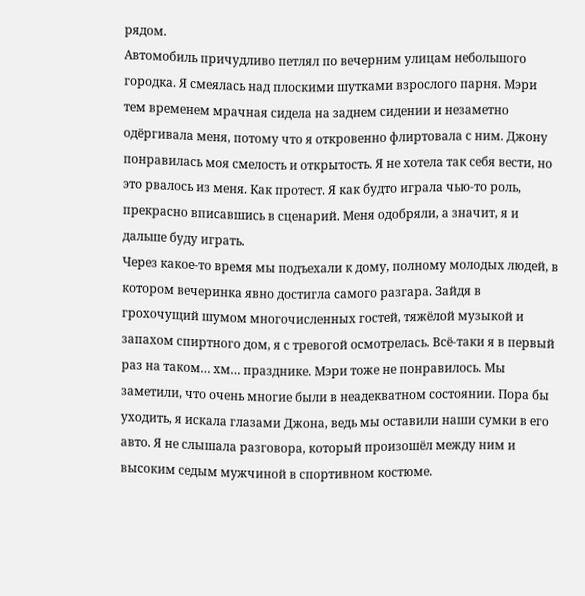рядом.
Автомобиль причудливо петлял по вечерним улицам небольшого городка. Я смеялась над плоскими шутками взрослого парня. Мэри тем временем мрачная сидела на заднем сидении и незаметно одёргивала меня, потому что я откровенно флиртовала с ним. Джону понравилась моя смелость и открытость. Я не хотела так себя вести, но это рвалось из меня. Как протест. Я как будто играла чью-то роль, прекрасно вписавшись в сценарий. Меня одобряли, а значит, я и дальше буду играть.
Через какое-то время мы подъехали к дому, полному молодых людей, в котором вечеринка явно достигла самого разгара. Зайдя в грохочущий шумом многочисленных гостей, тяжёлой музыкой и запахом спиртного дом, я с тревогой осмотрелась. Всё-таки я в первый раз на таком… хм… празднике. Мэри тоже не понравилось. Мы заметили, что очень многие были в неадекватном состоянии. Пора бы уходить, я искала глазами Джона, ведь мы оставили наши сумки в его авто. Я не слышала разговора, который произошёл между ним и высоким седым мужчиной в спортивном костюме.